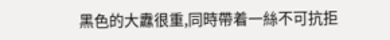黑色的大纛很重,同時帶着一絲不可抗拒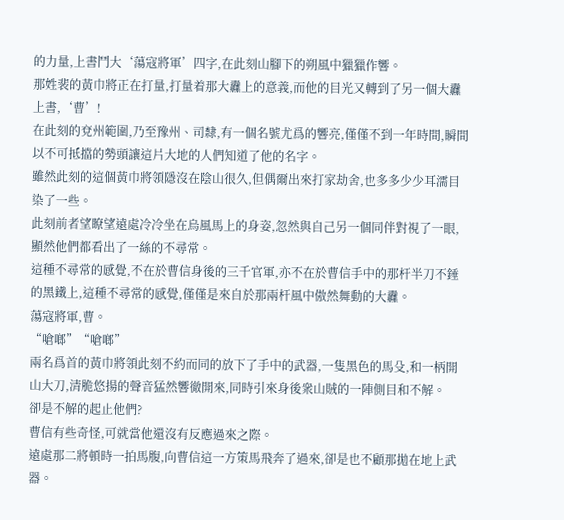的力量,上書鬥大‘蕩寇將軍’四字,在此刻山腳下的朔風中獵獵作響。
那姓裴的黃巾將正在打量,打量着那大纛上的意義,而他的目光又轉到了另一個大纛
上書,‘曹’!
在此刻的兗州範圍,乃至豫州、司隸,有一個名號尤爲的響亮,僅僅不到一年時間,瞬間以不可抵擋的勢頭讓這片大地的人們知道了他的名字。
雖然此刻的這個黃巾將領隱沒在陰山很久,但偶爾出來打家劫舍,也多多少少耳濡目染了一些。
此刻前者望瞭望遠處冷冷坐在烏風馬上的身姿,忽然與自己另一個同伴對視了一眼,顯然他們都看出了一絲的不尋常。
這種不尋常的感覺,不在於曹信身後的三千官軍,亦不在於曹信手中的那杆半刀不錘的黑鐵上,這種不尋常的感覺,僅僅是來自於那兩杆風中傲然舞動的大纛。
蕩寇將軍,曹。
“嗆啷”“嗆啷”
兩名爲首的黃巾將領此刻不約而同的放下了手中的武器,一隻黑色的馬殳,和一柄開山大刀,清脆悠揚的聲音猛然響徹開來,同時引來身後衆山賊的一陣側目和不解。
卻是不解的起止他們?
曹信有些奇怪,可就當他還沒有反應過來之際。
遠處那二將頓時一拍馬腹,向曹信這一方策馬飛奔了過來,卻是也不顧那拋在地上武器。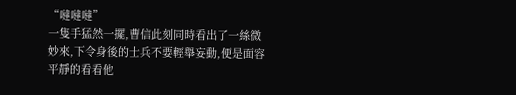“噠噠噠”
一隻手猛然一擺,曹信此刻同時看出了一絲微妙來,下令身後的士兵不要輕舉妄動,便是面容平靜的看看他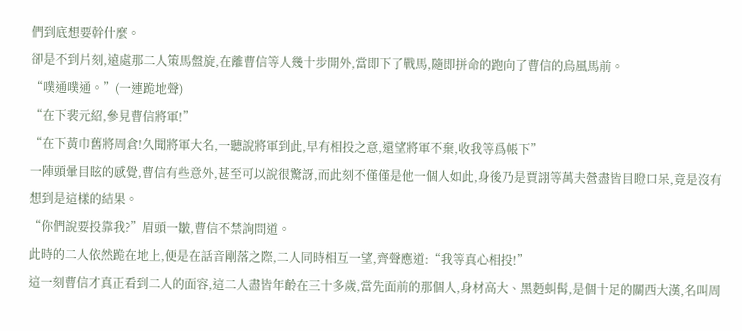們到底想要幹什麼。
卻是不到片刻,遠處那二人策馬盤旋,在離曹信等人幾十步開外,當即下了戰馬,隨即拼命的跑向了曹信的烏風馬前。
“噗通噗通。”(一連跪地聲)
“在下裴元紹,參見曹信將軍!”
“在下黃巾舊將周倉!久聞將軍大名,一聽說將軍到此,早有相投之意,還望將軍不棄,收我等爲帳下”
一陣頭暈目眩的感覺,曹信有些意外,甚至可以說很驚訝,而此刻不僅僅是他一個人如此,身後乃是賈詡等萬夫營盡皆目瞪口呆,竟是沒有想到是這樣的結果。
“你們說要投靠我?”眉頭一皺,曹信不禁詢問道。
此時的二人依然跪在地上,便是在話音剛落之際,二人同時相互一望,齊聲應道:“我等真心相投!”
這一刻曹信才真正看到二人的面容,這二人盡皆年齡在三十多歲,當先面前的那個人,身材高大、黑麪虯髯,是個十足的關西大漢,名叫周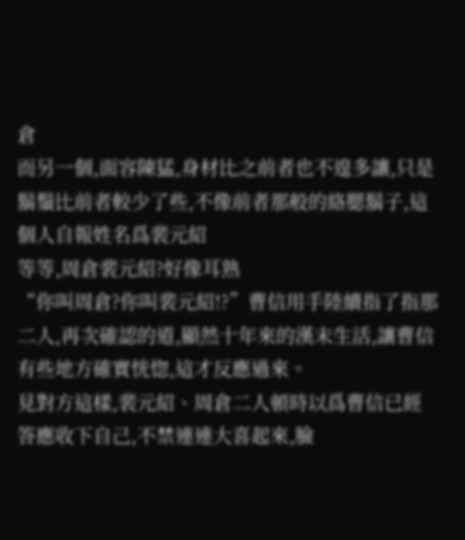倉
而另一個,面容陳猛,身材比之前者也不遑多讓,只是鬍鬚比前者較少了些,不像前者那般的絡腮鬍子,這個人自報姓名爲裴元紹
等等,周倉裴元紹?好像耳熟
“你叫周倉?你叫裴元紹!?”曹信用手陸續指了指那二人,再次確認的道,顯然十年來的漢末生活,讓曹信有些地方確實恍惚,這才反應過來。
見對方這樣,裴元紹、周倉二人頓時以爲曹信已經答應收下自己,不禁連連大喜起來,臉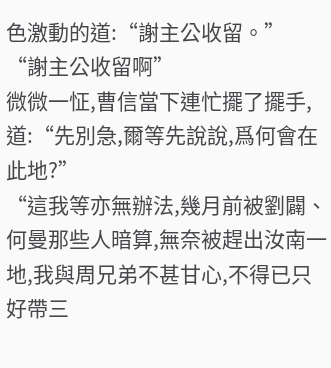色激動的道:“謝主公收留。”
“謝主公收留啊”
微微一怔,曹信當下連忙擺了擺手,道:“先別急,爾等先說說,爲何會在此地?”
“這我等亦無辦法,幾月前被劉闢、何曼那些人暗算,無奈被趕出汝南一地,我與周兄弟不甚甘心,不得已只好帶三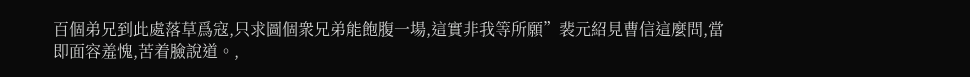百個弟兄到此處落草爲寇,只求圖個衆兄弟能飽腹一場,這實非我等所願”裴元紹見曹信這麼問,當即面容羞愧,苦着臉說道。,